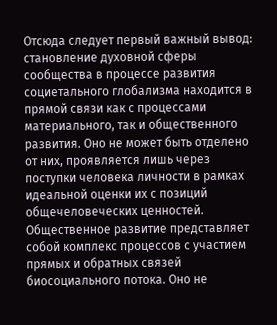Отсюда следует первый важный вывод: становление духовной сферы сообщества в процессе развития социетального глобализма находится в прямой связи как с процессами материального, так и общественного развития. Оно не может быть отделено от них, проявляется лишь через поступки человека личности в рамках идеальной оценки их с позиций общечеловеческих ценностей. Общественное развитие представляет собой комплекс процессов с участием прямых и обратных связей биосоциального потока. Оно не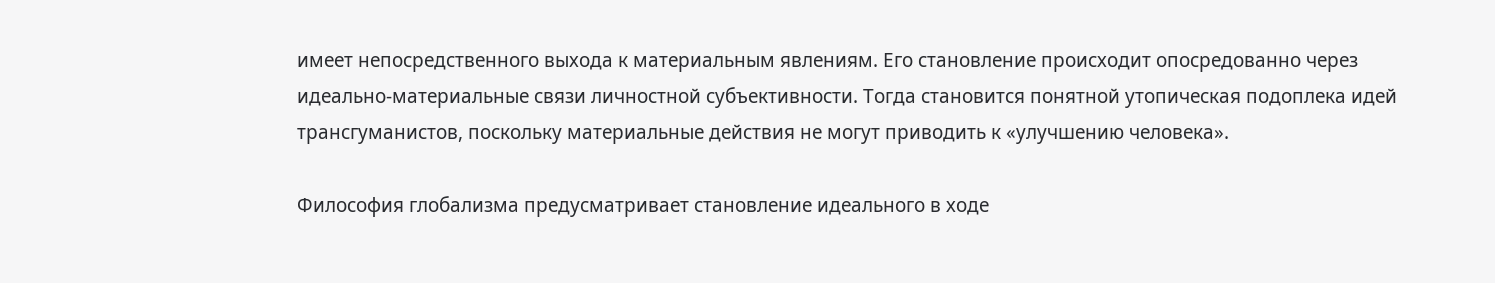имеет непосредственного выхода к материальным явлениям. Его становление происходит опосредованно через идеально-материальные связи личностной субъективности. Тогда становится понятной утопическая подоплека идей трансгуманистов, поскольку материальные действия не могут приводить к «улучшению человека».

Философия глобализма предусматривает становление идеального в ходе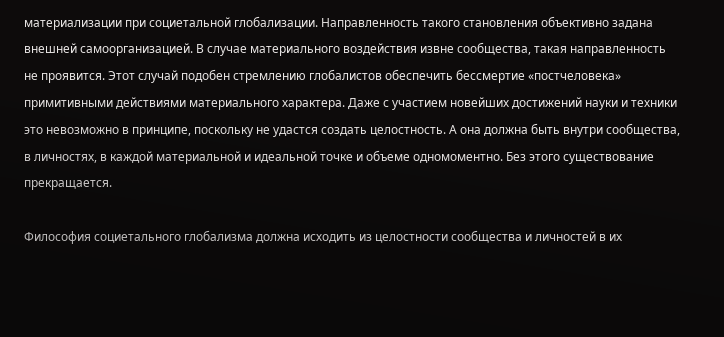материализации при социетальной глобализации. Направленность такого становления объективно задана внешней самоорганизацией. В случае материального воздействия извне сообщества, такая направленность не проявится. Этот случай подобен стремлению глобалистов обеспечить бессмертие «постчеловека» примитивными действиями материального характера. Даже с участием новейших достижений науки и техники это невозможно в принципе, поскольку не удастся создать целостность. А она должна быть внутри сообщества, в личностях, в каждой материальной и идеальной точке и объеме одномоментно. Без этого существование прекращается.

Философия социетального глобализма должна исходить из целостности сообщества и личностей в их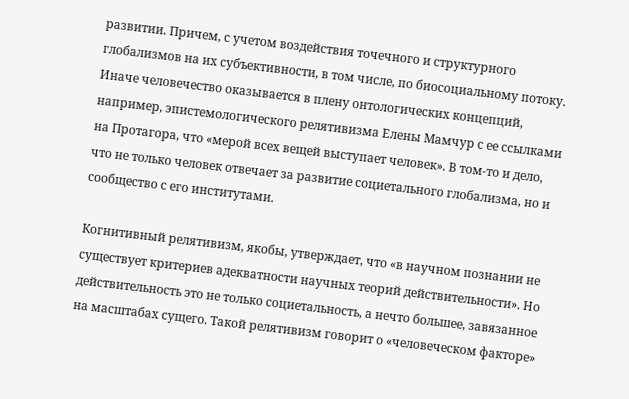развитии. Причем, с учетом воздействия точечного и структурного глобализмов на их субъективности, в том числе, по биосоциальному потоку. Иначе человечество оказывается в плену онтологических концепций, например, эпистемологического релятивизма Елены Мамчур с ее ссылками на Протагора, что «мерой всех вещей выступает человек». В том-то и дело, что не только человек отвечает за развитие социетального глобализма, но и сообщество с его институтами.

Когнитивный релятивизм, якобы, утверждает, что «в научном познании не существует критериев адекватности научных теорий действительности». Но действительность это не только социетальность, а нечто большее, завязанное на масштабах сущего. Такой релятивизм говорит о «человеческом факторе»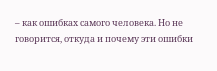– как ошибках самого человека. Но не говорится, откуда и почему эти ошибки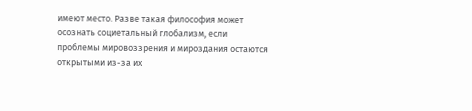имеют место. Разве такая философия может осознать социетальный глобализм, если проблемы мировоззрения и мироздания остаются открытыми из-за их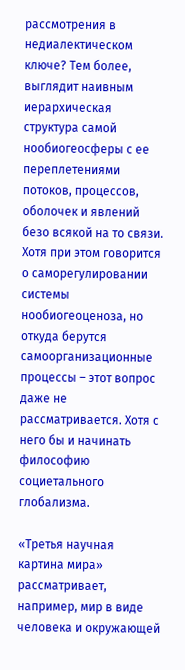рассмотрения в недиалектическом ключе? Тем более, выглядит наивным иерархическая структура самой нообиогеосферы с ее переплетениями потоков, процессов, оболочек и явлений безо всякой на то связи. Хотя при этом говорится о саморегулировании системы нообиогеоценоза, но откуда берутся самоорганизационные процессы – этот вопрос даже не рассматривается. Хотя с него бы и начинать философию социетального глобализма.

«Третья научная картина мира» рассматривает, например, мир в виде человека и окружающей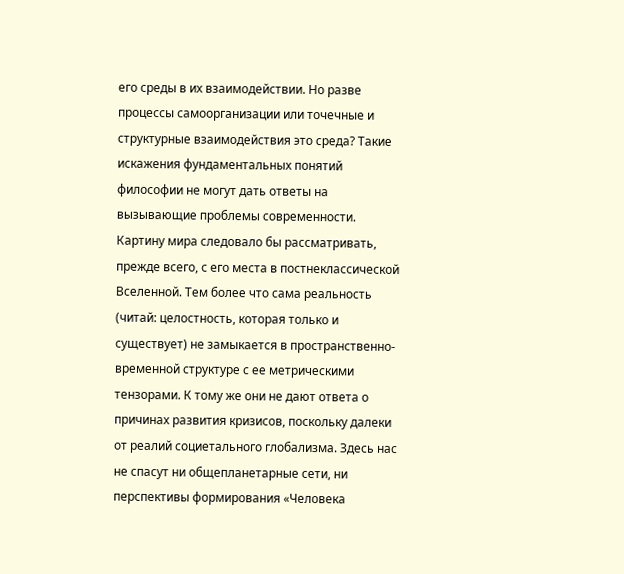его среды в их взаимодействии. Но разве процессы самоорганизации или точечные и структурные взаимодействия это среда? Такие искажения фундаментальных понятий философии не могут дать ответы на вызывающие проблемы современности. Картину мира следовало бы рассматривать, прежде всего, с его места в постнеклассической Вселенной. Тем более что сама реальность (читай: целостность, которая только и существует) не замыкается в пространственно-временной структуре с ее метрическими тензорами. К тому же они не дают ответа о причинах развития кризисов, поскольку далеки от реалий социетального глобализма. Здесь нас не спасут ни общепланетарные сети, ни перспективы формирования «Человека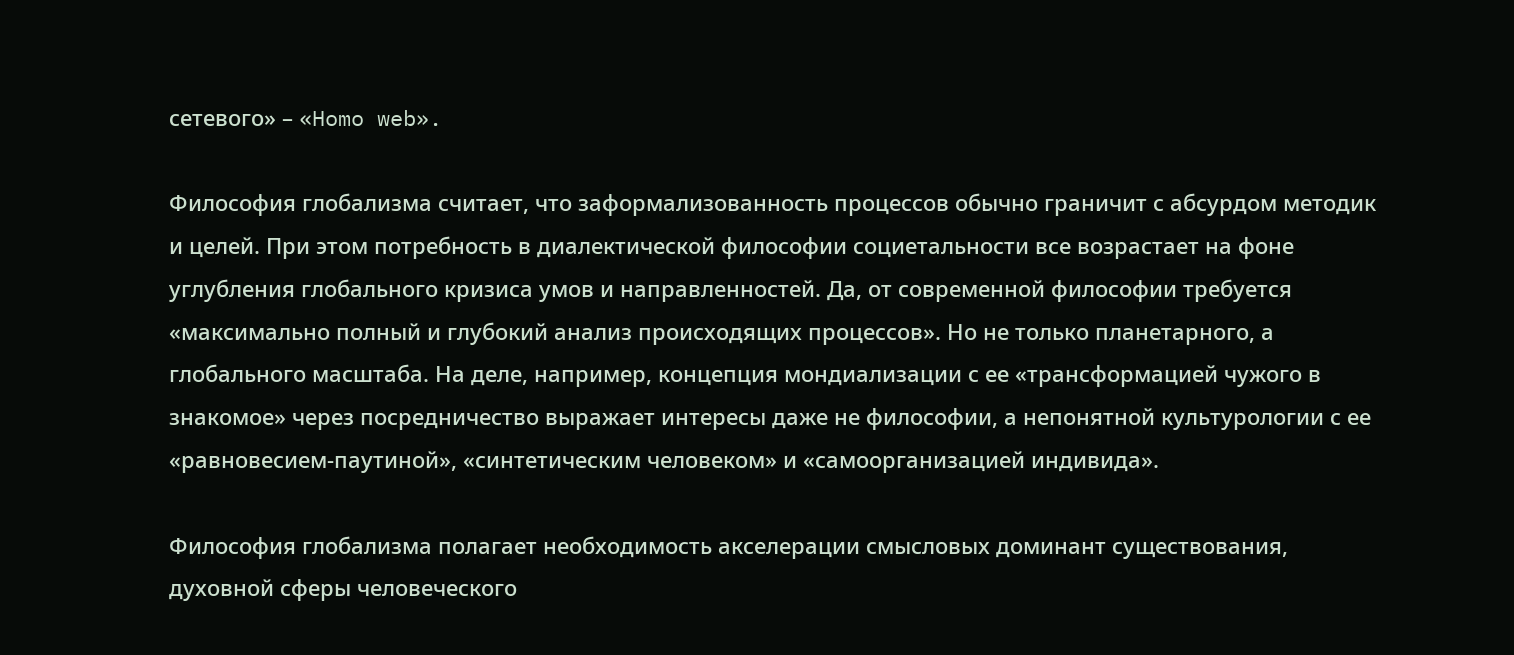сетевого» – «Homo web».

Философия глобализма считает, что заформализованность процессов обычно граничит с абсурдом методик и целей. При этом потребность в диалектической философии социетальности все возрастает на фоне углубления глобального кризиса умов и направленностей. Да, от современной философии требуется «максимально полный и глубокий анализ происходящих процессов». Но не только планетарного, а глобального масштаба. На деле, например, концепция мондиализации с ее «трансформацией чужого в знакомое» через посредничество выражает интересы даже не философии, а непонятной культурологии с ее «равновесием-паутиной», «синтетическим человеком» и «самоорганизацией индивида».

Философия глобализма полагает необходимость акселерации смысловых доминант существования, духовной сферы человеческого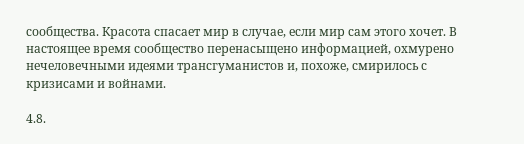сообщества. Красота спасает мир в случае, если мир сам этого хочет. В настоящее время сообщество перенасыщено информацией, охмурено нечеловечными идеями трансгуманистов и, похоже, смирилось с кризисами и войнами.

4.8.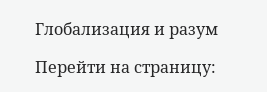Глобализация и разум

Перейти на страницу: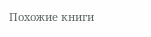Похожие книги